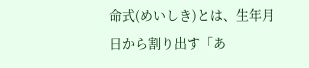命式(めいしき)とは、生年月日から割り出す「あ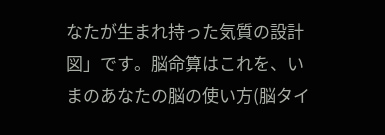なたが生まれ持った気質の設計図」です。脳命算はこれを、いまのあなたの脳の使い方(脳タイ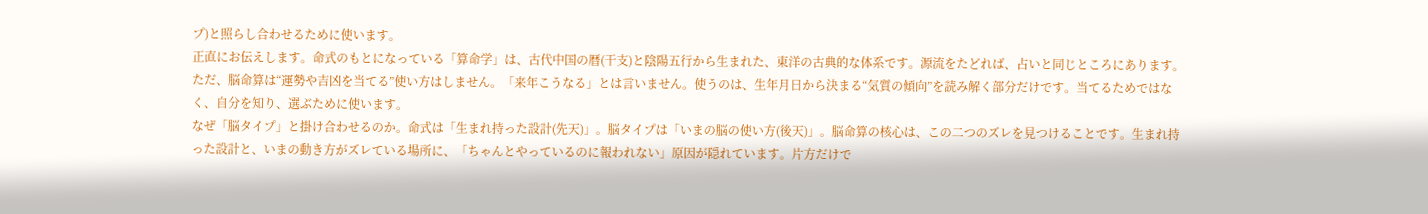プ)と照らし合わせるために使います。
正直にお伝えします。命式のもとになっている「算命学」は、古代中国の暦(干支)と陰陽五行から生まれた、東洋の古典的な体系です。源流をたどれば、占いと同じところにあります。
ただ、脳命算は“運勢や吉凶を当てる”使い方はしません。「来年こうなる」とは言いません。使うのは、生年月日から決まる“気質の傾向”を読み解く部分だけです。当てるためではなく、自分を知り、選ぶために使います。
なぜ「脳タイプ」と掛け合わせるのか。命式は「生まれ持った設計(先天)」。脳タイプは「いまの脳の使い方(後天)」。脳命算の核心は、この二つのズレを見つけることです。生まれ持った設計と、いまの動き方がズレている場所に、「ちゃんとやっているのに報われない」原因が隠れています。片方だけで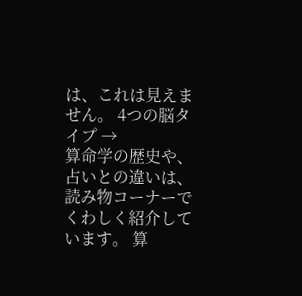は、これは見えません。 4つの脳タイプ →
算命学の歴史や、占いとの違いは、読み物コーナーでくわしく紹介しています。 算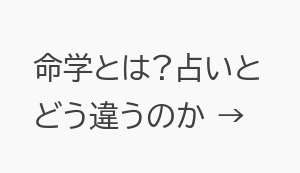命学とは?占いとどう違うのか →